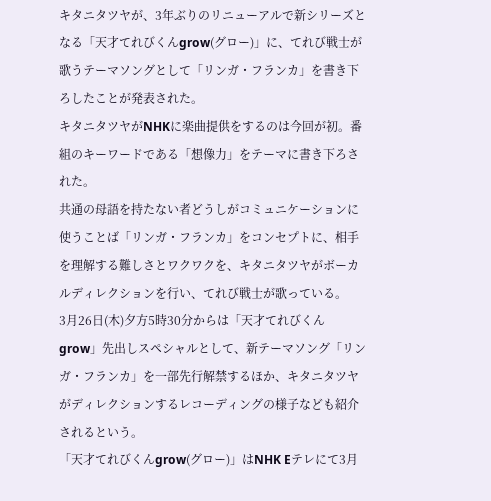キタニタツヤが、3年ぶりのリニューアルで新シリーズとなる「天才てれびくんgrow(グロー)」に、てれび戦士が歌うテーマソングとして「リンガ・フランカ」を書き下ろしたことが発表された。
キタニタツヤがNHKに楽曲提供をするのは今回が初。番組のキーワードである「想像力」をテーマに書き下ろされた。
共通の母語を持たない者どうしがコミュニケーションに使うことば「リンガ・フランカ」をコンセプトに、相手を理解する難しさとワクワクを、キタニタツヤがボーカルディレクションを行い、てれび戦士が歌っている。
3月26日(木)夕方5時30分からは「天才てれびくんgrow」先出しスペシャルとして、新テーマソング「リンガ・フランカ」を一部先行解禁するほか、キタニタツヤがディレクションするレコーディングの様子なども紹介されるという。
「天才てれびくんgrow(グロー)」はNHK Eテレにて3月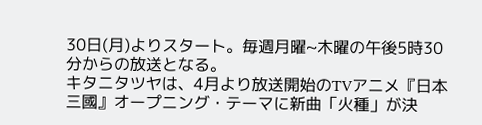30日(月)よりスタート。毎週月曜~木曜の午後5時30分からの放送となる。
キタニタツヤは、4月より放送開始のTVアニメ『日本三國』オープニング・テーマに新曲「火種」が決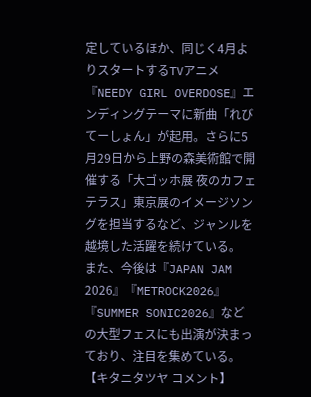定しているほか、同じく4月よりスタートするTVアニメ『NEEDY GIRL OVERDOSE』エンディングテーマに新曲「れびてーしょん」が起用。さらに5月29日から上野の森美術館で開催する「大ゴッホ展 夜のカフェテラス」東京展のイメージソングを担当するなど、ジャンルを越境した活躍を続けている。
また、今後は『JAPAN JAM 2026』『METROCK2026』『SUMMER SONIC2026』などの大型フェスにも出演が決まっており、注目を集めている。
【キタニタツヤ コメント】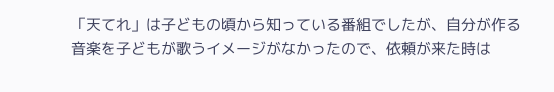「天てれ」は子どもの頃から知っている番組でしたが、自分が作る音楽を子どもが歌うイメージがなかったので、依頼が来た時は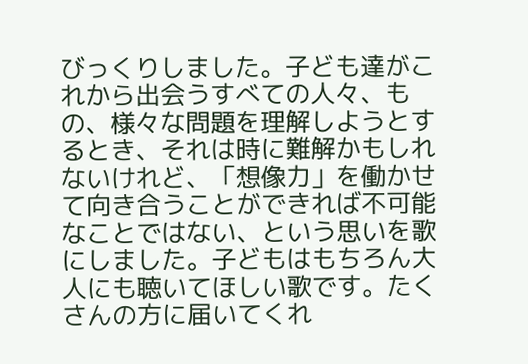びっくりしました。子ども達がこれから出会うすべての人々、もの、様々な問題を理解しようとするとき、それは時に難解かもしれないけれど、「想像力」を働かせて向き合うことができれば不可能なことではない、という思いを歌にしました。子どもはもちろん大人にも聴いてほしい歌です。たくさんの方に届いてくれ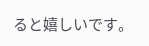ると嬉しいです。